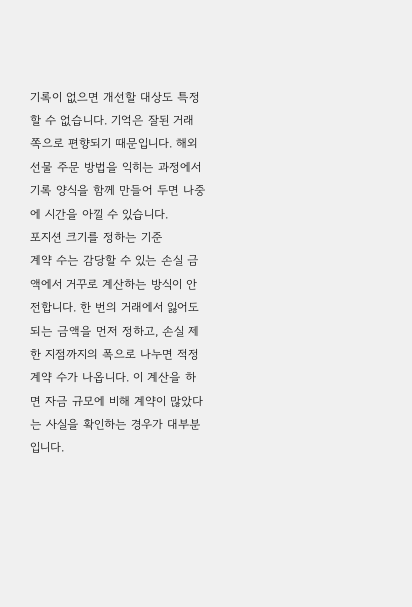기록이 없으면 개선할 대상도 특정할 수 없습니다. 기억은 잘된 거래 쪽으로 편향되기 때문입니다. 해외선물 주문 방법을 익히는 과정에서 기록 양식을 함께 만들어 두면 나중에 시간을 아낄 수 있습니다.
포지션 크기를 정하는 기준
계약 수는 감당할 수 있는 손실 금액에서 거꾸로 계산하는 방식이 안전합니다. 한 번의 거래에서 잃어도 되는 금액을 먼저 정하고, 손실 제한 지점까지의 폭으로 나누면 적정 계약 수가 나옵니다. 이 계산을 하면 자금 규모에 비해 계약이 많았다는 사실을 확인하는 경우가 대부분입니다.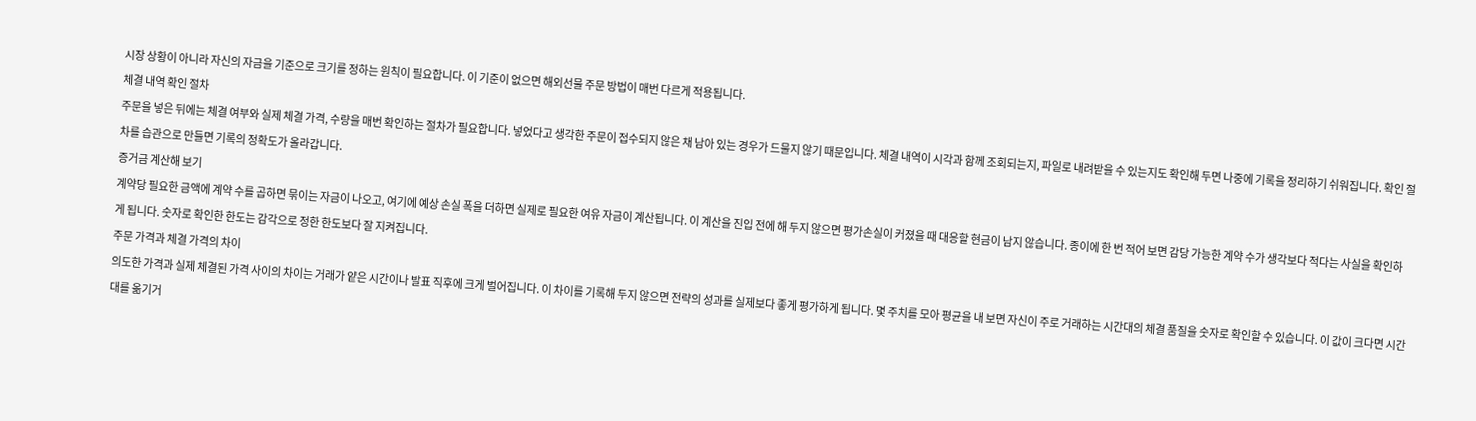시장 상황이 아니라 자신의 자금을 기준으로 크기를 정하는 원칙이 필요합니다. 이 기준이 없으면 해외선물 주문 방법이 매번 다르게 적용됩니다.
체결 내역 확인 절차
주문을 넣은 뒤에는 체결 여부와 실제 체결 가격, 수량을 매번 확인하는 절차가 필요합니다. 넣었다고 생각한 주문이 접수되지 않은 채 남아 있는 경우가 드물지 않기 때문입니다. 체결 내역이 시각과 함께 조회되는지, 파일로 내려받을 수 있는지도 확인해 두면 나중에 기록을 정리하기 쉬워집니다. 확인 절차를 습관으로 만들면 기록의 정확도가 올라갑니다.
증거금 계산해 보기
계약당 필요한 금액에 계약 수를 곱하면 묶이는 자금이 나오고, 여기에 예상 손실 폭을 더하면 실제로 필요한 여유 자금이 계산됩니다. 이 계산을 진입 전에 해 두지 않으면 평가손실이 커졌을 때 대응할 현금이 남지 않습니다. 종이에 한 번 적어 보면 감당 가능한 계약 수가 생각보다 적다는 사실을 확인하게 됩니다. 숫자로 확인한 한도는 감각으로 정한 한도보다 잘 지켜집니다.
주문 가격과 체결 가격의 차이
의도한 가격과 실제 체결된 가격 사이의 차이는 거래가 얕은 시간이나 발표 직후에 크게 벌어집니다. 이 차이를 기록해 두지 않으면 전략의 성과를 실제보다 좋게 평가하게 됩니다. 몇 주치를 모아 평균을 내 보면 자신이 주로 거래하는 시간대의 체결 품질을 숫자로 확인할 수 있습니다. 이 값이 크다면 시간대를 옮기거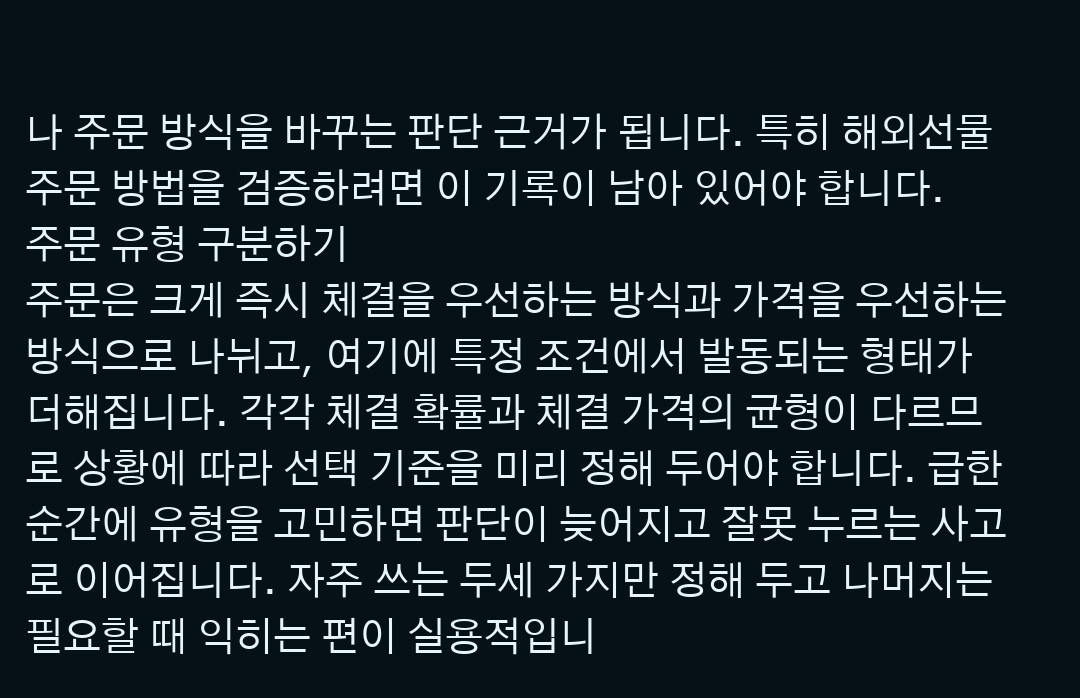나 주문 방식을 바꾸는 판단 근거가 됩니다. 특히 해외선물 주문 방법을 검증하려면 이 기록이 남아 있어야 합니다.
주문 유형 구분하기
주문은 크게 즉시 체결을 우선하는 방식과 가격을 우선하는 방식으로 나뉘고, 여기에 특정 조건에서 발동되는 형태가 더해집니다. 각각 체결 확률과 체결 가격의 균형이 다르므로 상황에 따라 선택 기준을 미리 정해 두어야 합니다. 급한 순간에 유형을 고민하면 판단이 늦어지고 잘못 누르는 사고로 이어집니다. 자주 쓰는 두세 가지만 정해 두고 나머지는 필요할 때 익히는 편이 실용적입니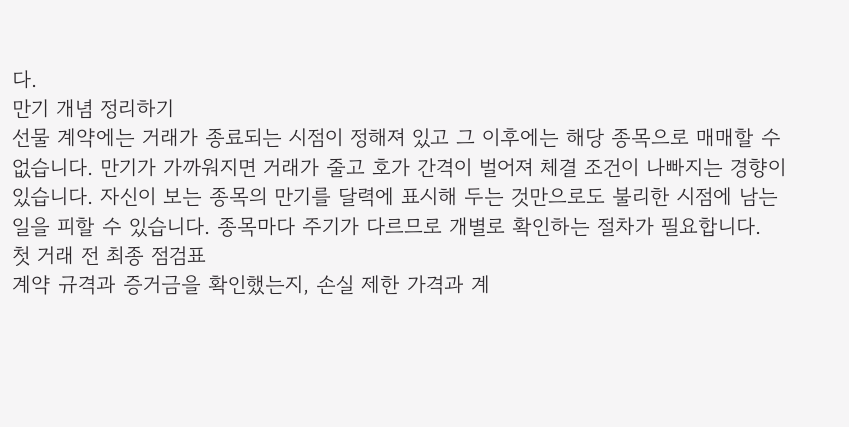다.
만기 개념 정리하기
선물 계약에는 거래가 종료되는 시점이 정해져 있고 그 이후에는 해당 종목으로 매매할 수 없습니다. 만기가 가까워지면 거래가 줄고 호가 간격이 벌어져 체결 조건이 나빠지는 경향이 있습니다. 자신이 보는 종목의 만기를 달력에 표시해 두는 것만으로도 불리한 시점에 남는 일을 피할 수 있습니다. 종목마다 주기가 다르므로 개별로 확인하는 절차가 필요합니다.
첫 거래 전 최종 점검표
계약 규격과 증거금을 확인했는지, 손실 제한 가격과 계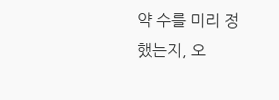약 수를 미리 정했는지, 오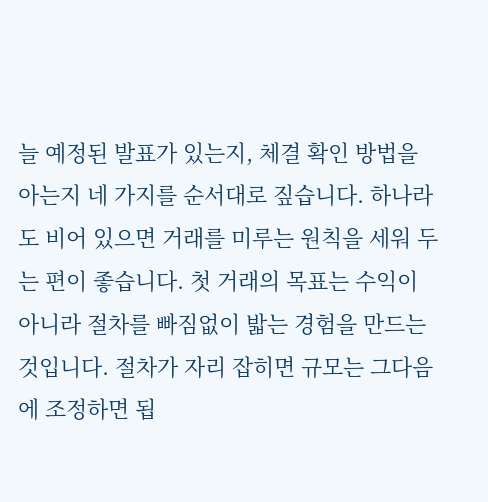늘 예정된 발표가 있는지, 체결 확인 방법을 아는지 네 가지를 순서대로 짚습니다. 하나라도 비어 있으면 거래를 미루는 원칙을 세워 두는 편이 좋습니다. 첫 거래의 목표는 수익이 아니라 절차를 빠짐없이 밟는 경험을 만드는 것입니다. 절차가 자리 잡히면 규모는 그다음에 조정하면 됩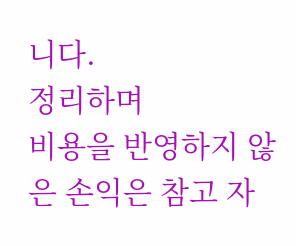니다.
정리하며
비용을 반영하지 않은 손익은 참고 자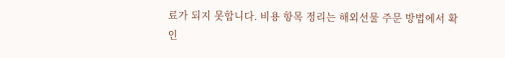료가 되지 못합니다. 비용 항목 정리는 해외선물 주문 방법에서 확인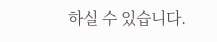하실 수 있습니다.